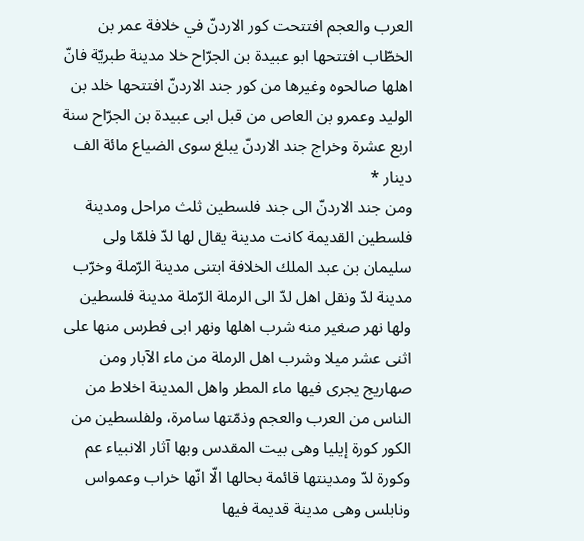العرب والعجم افتتحت كور الاردنّ في خلافة عمر بن الخطّاب افتتحها ابو عبيدة بن الجرّاح خلا مدينة طبريّة فانّ اهلها صالحوه وغيرها من كور جند الاردنّ افتتحها خلد بن الوليد وعمرو بن العاص من قبل ابى عبيدة بن الجرّاح سنة اربع عشرة وخراج جند الاردنّ يبلغ سوى الضياع مائة الف دينار *
ومن جند الاردنّ الى جند فلسطين ثلث مراحل ومدينة فلسطين القديمة كانت مدينة يقال لها لدّ فلمّا ولى سليمان بن عبد الملك الخلافة ابتنى مدينة الرّملة وخرّب مدينة لدّ ونقل اهل لدّ الى الرملة الرّملة مدينة فلسطين ولها نهر صغير منه شرب اهلها ونهر ابى فطرس منها على اثنى عشر ميلا وشرب اهل الرملة من ماء الآبار ومن صهاريج يجرى فيها ماء المطر واهل المدينة اخلاط من الناس من العرب والعجم وذمّتها سامرة، ولفلسطين من الكور كورة إيليا وهى بيت المقدس وبها آثار الانبياء عم وكورة لدّ ومدينتها قائمة بحالها الّا انّها خراب وعمواس ونابلس وهى مدينة قديمة فيها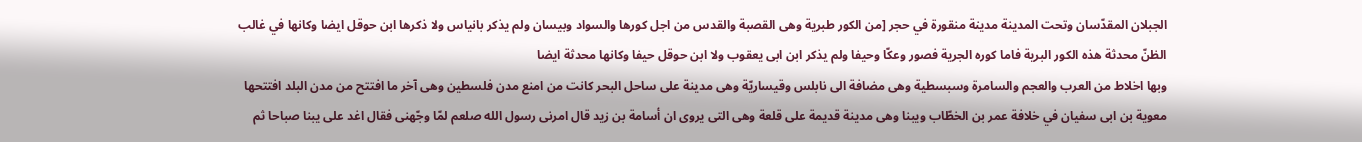الجبلان المقدّسان وتحت المدينة مدينة منقورة في حجر [من الكور طبرية وهى القصبة والقدس من اجل كورها والسواد وبيسان ولم يذكر بانياس ولا ذكرها ابن حوقل ايضا وكانها في غالب الظنّ محدثة هذه الكور البرية فاما كوره الجرية فصور وعكّا وحيفا ولم يذكر ابن ابى يعقوب ولا ابن حوقل حيفا وكانها محدثة ايضا
وبها اخلاط من العرب والعجم والسامرة وسبسطية وهى مضافة الى نابلس وقيساريّة وهى مدينة على ساحل البحر كانت من امنع مدن فلسطين وهى آخر ما افتتح من مدن البلد افتتحها معوية بن ابى سفيان في خلافة عمر بن الخطّاب ويبنا وهى مدينة قديمة على قلعة وهى التى يروى ان أسامة بن زيد قال امرنى رسول الله صلعم لمّا وجّهنى فقال اغد على يبنا صباحا ثم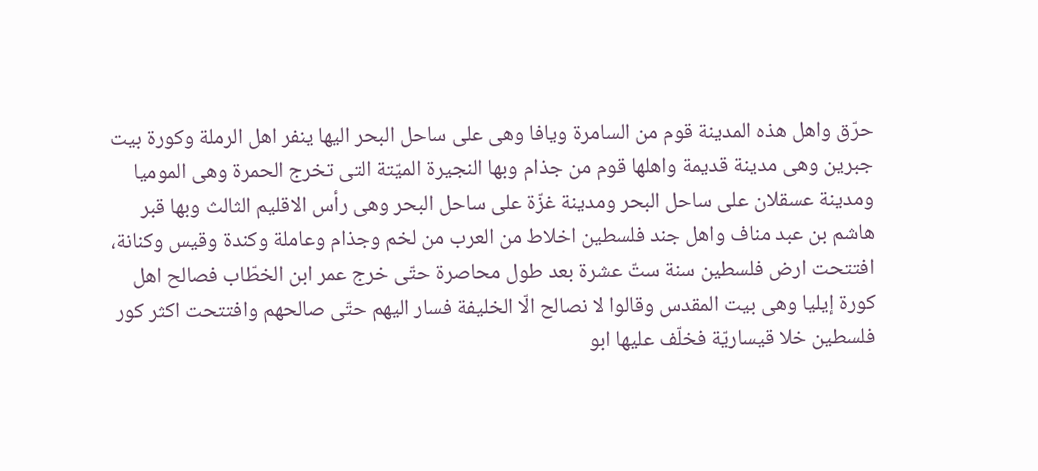حرّق واهل هذه المدينة قوم من السامرة ويافا وهى على ساحل البحر اليها ينفر اهل الرملة وكورة بيت جبرين وهى مدينة قديمة واهلها قوم من جذام وبها النجيرة الميّتة التى تخرج الحمرة وهى الموميا ومدينة عسقلان على ساحل البحر ومدينة غزّة على ساحل البحر وهى رأس الاقليم الثالث وبها قبر هاشم بن عبد مناف واهل جند فلسطين اخلاط من العرب من لخم وجذام وعاملة وكندة وقيس وكنانة، افتتحت ارض فلسطين سنة ستّ عشرة بعد طول محاصرة حتّى خرج عمر ابن الخطّاب فصالح اهل كورة إيليا وهى بيت المقدس وقالوا لا نصالح الّا الخليفة فسار اليهم حتّى صالحهم وافتتحت اكثر كور فلسطين خلا قيساريّة فخلّف عليها ابو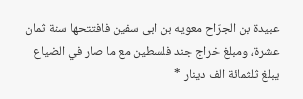عبيدة بن الجرّاح معويه بن ابى سفين فافتتحها سنة ثمان عشرة، ومبلغ خراج جند فلسطين مع ما صار في الضياع يبلغ ثلثمائة الف دينار *